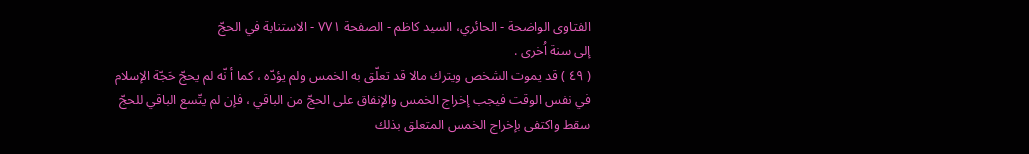الفتاوى الواضحة - الحائري، السيد كاظم - الصفحة ٧٧١ - الاستنابة في الحجّ
إلى سنة اُخرى .
( ٤٩ ) قد يموت الشخص ويترك مالا قد تعلّق به الخمس ولم يؤدّه ، كما أ نّه لم يحجّ حَجّة الإسلام في نفس الوقت فيجب إخراج الخمس والإنفاق على الحجّ من الباقي ، فإن لم يتّسع الباقي للحجّ سقط واكتفى بإخراج الخمس المتعلق بذلك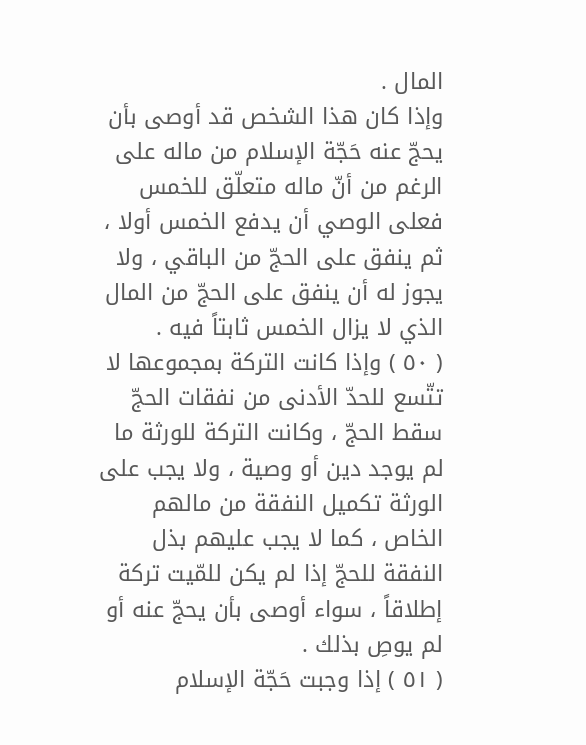المال .
وإذا كان هذا الشخص قد أوصى بأن يحجّ عنه حَجّة الإسلام من ماله على الرغم من أنّ ماله متعلّق للخمس فعلى الوصي أن يدفع الخمس أولا ، ثم ينفق على الحجّ من الباقي ، ولا يجوز له أن ينفق على الحجّ من المال الذي لا يزال الخمس ثابتاً فيه .
( ٥٠ ) وإذا كانت التركة بمجموعها لا تتّسع للحدّ الأدنى من نفقات الحجّ سقط الحجّ ، وكانت التركة للورثة ما لم يوجد دين أو وصية ، ولا يجب على الورثة تكميل النفقة من مالهم الخاص ، كما لا يجب عليهم بذل النفقة للحجّ إذا لم يكن للمّيت تركة إطلاقاً ، سواء أوصى بأن يحجّ عنه أو لم يوصِ بذلك .
( ٥١ ) إذا وجبت حَجّة الإسلام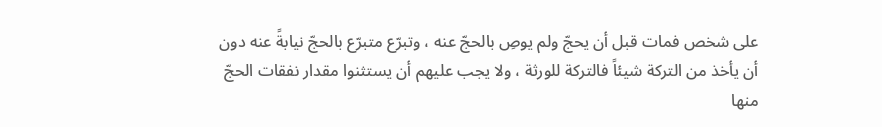على شخص فمات قبل أن يحجّ ولم يوصِ بالحجّ عنه ، وتبرّع متبرّع بالحجّ نيابةً عنه دون أن يأخذ من التركة شيئاً فالتركة للورثة ، ولا يجب عليهم أن يستثنوا مقدار نفقات الحجّ منها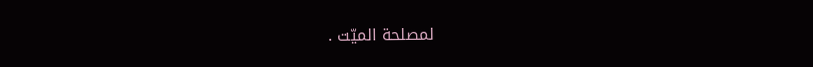لمصلحة الميّت .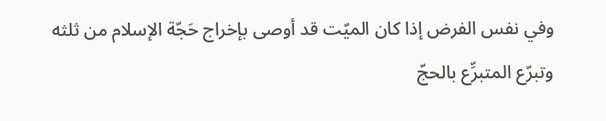وفي نفس الفرض إذا كان الميّت قد أوصى بإخراج حَجّة الإسلام من ثلثه وتبرّع المتبرِّع بالحجّ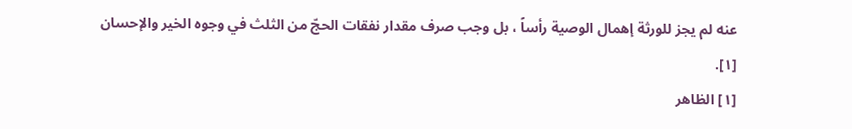عنه لم يجز للورثة إهمال الوصية رأساً ، بل وجب صرف مقدار نفقات الحجّ من الثلث في وجوه الخير والإحسان [١].
[١] الظاهر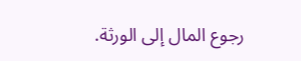رجوع المال إلى الورثة.